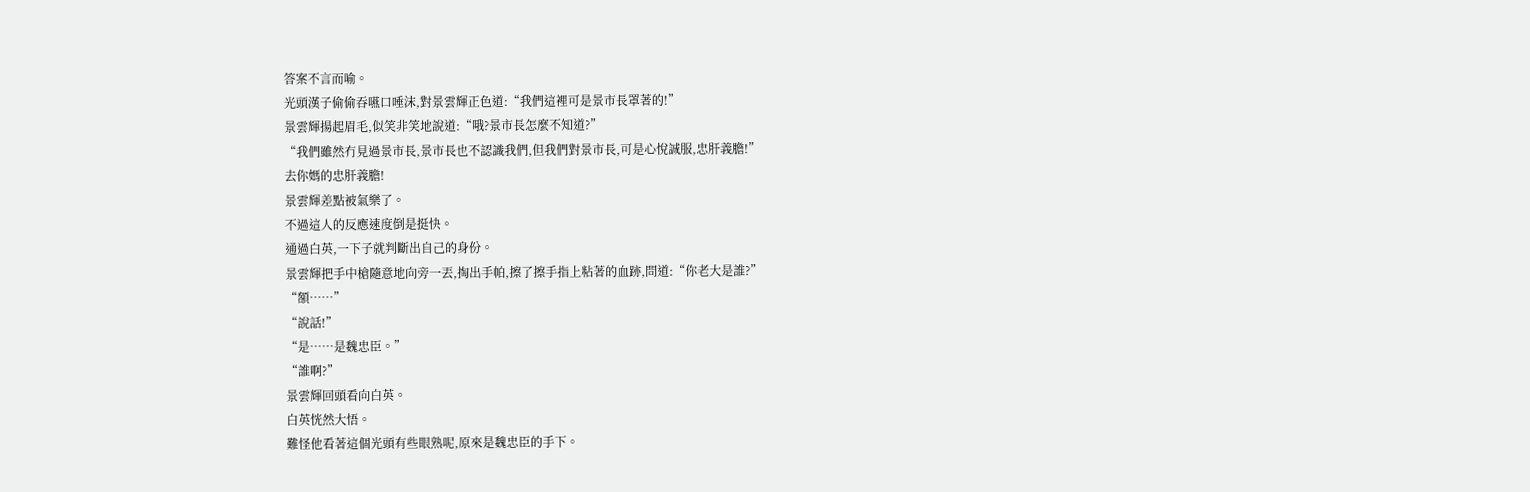答案不言而喻。
光頭漢子偷偷吞嚥口唾沫,對景雲輝正色道:“我們這裡可是景市長罩著的!”
景雲輝揚起眉毛,似笑非笑地說道:“哦?景市長怎麼不知道?”
“我們雖然冇見過景市長,景市長也不認識我們,但我們對景市長,可是心悅誠服,忠肝義膽!”
去你媽的忠肝義膽!
景雲輝差點被氣樂了。
不過這人的反應速度倒是挺快。
通過白英,一下子就判斷出自己的身份。
景雲輝把手中槍隨意地向旁一丟,掏出手帕,擦了擦手指上粘著的血跡,問道:“你老大是誰?”
“額……”
“說話!”
“是……是魏忠臣。”
“誰啊?”
景雲輝回頭看向白英。
白英恍然大悟。
難怪他看著這個光頭有些眼熟呢,原來是魏忠臣的手下。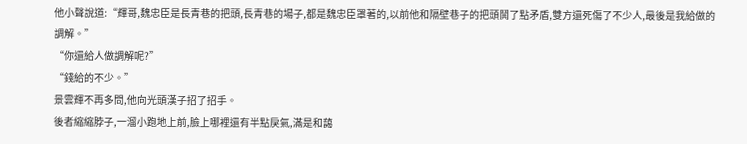他小聲說道:“輝哥,魏忠臣是長青巷的把頭,長青巷的場子,都是魏忠臣罩著的,以前他和隔壁巷子的把頭鬨了點矛盾,雙方還死傷了不少人,最後是我給做的調解。”
“你還給人做調解呢?”
“錢給的不少。”
景雲輝不再多問,他向光頭漢子招了招手。
後者縮縮脖子,一溜小跑地上前,臉上哪裡還有半點戾氣,滿是和藹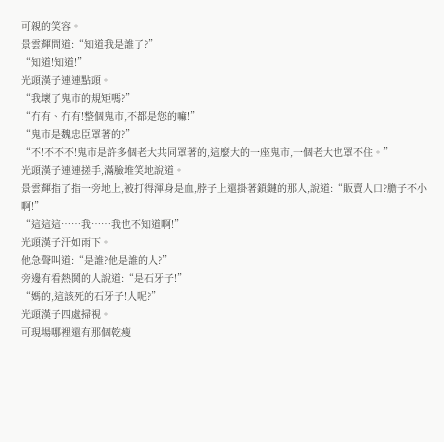可親的笑容。
景雲輝問道:“知道我是誰了?”
“知道!知道!”
光頭漢子連連點頭。
“我壞了鬼市的規矩嗎?”
“冇有、冇有!整個鬼市,不都是您的嘛!”
“鬼市是魏忠臣罩著的?”
“不!不不不!鬼市是許多個老大共同罩著的,這麼大的一座鬼市,一個老大也罩不住。”
光頭漢子連連搓手,滿臉堆笑地說道。
景雲輝指了指一旁地上,被打得渾身是血,脖子上還掛著鎖鏈的那人,說道:“販賣人口?膽子不小啊!”
“這這這……我……我也不知道啊!”
光頭漢子汗如雨下。
他急聲叫道:“是誰?他是誰的人?”
旁邊有看熱鬨的人說道:“是石牙子!”
“媽的,這該死的石牙子!人呢?”
光頭漢子四處掃視。
可現場哪裡還有那個乾瘦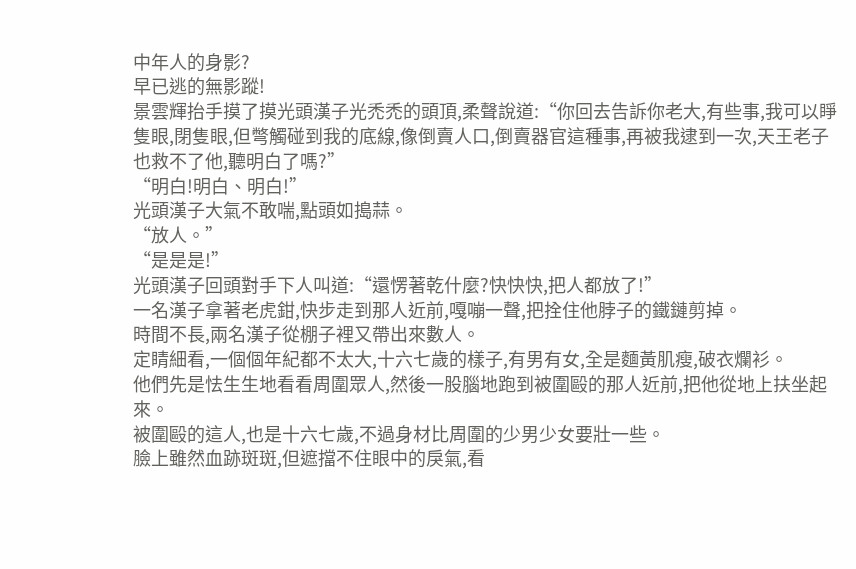中年人的身影?
早已逃的無影蹤!
景雲輝抬手摸了摸光頭漢子光禿禿的頭頂,柔聲說道:“你回去告訴你老大,有些事,我可以睜隻眼,閉隻眼,但彆觸碰到我的底線,像倒賣人口,倒賣器官這種事,再被我逮到一次,天王老子也救不了他,聽明白了嗎?”
“明白!明白、明白!”
光頭漢子大氣不敢喘,點頭如搗蒜。
“放人。”
“是是是!”
光頭漢子回頭對手下人叫道:“還愣著乾什麼?快快快,把人都放了!”
一名漢子拿著老虎鉗,快步走到那人近前,嘎嘣一聲,把拴住他脖子的鐵鏈剪掉。
時間不長,兩名漢子從棚子裡又帶出來數人。
定睛細看,一個個年紀都不太大,十六七歲的樣子,有男有女,全是麵黃肌瘦,破衣爛衫。
他們先是怯生生地看看周圍眾人,然後一股腦地跑到被圍毆的那人近前,把他從地上扶坐起來。
被圍毆的這人,也是十六七歲,不過身材比周圍的少男少女要壯一些。
臉上雖然血跡斑斑,但遮擋不住眼中的戾氣,看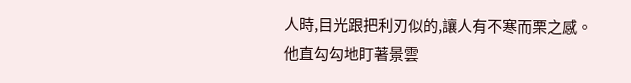人時,目光跟把利刃似的,讓人有不寒而栗之感。
他直勾勾地盯著景雲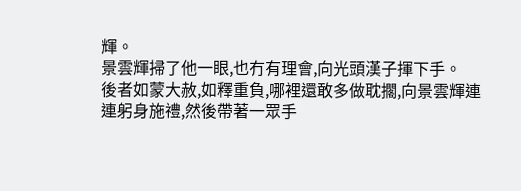輝。
景雲輝掃了他一眼,也冇有理會,向光頭漢子揮下手。
後者如蒙大赦,如釋重負,哪裡還敢多做耽擱,向景雲輝連連躬身施禮,然後帶著一眾手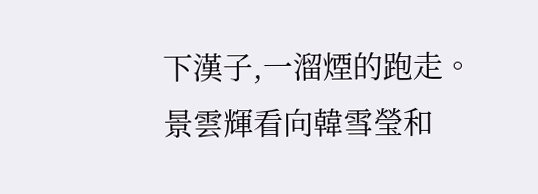下漢子,一溜煙的跑走。
景雲輝看向韓雪瑩和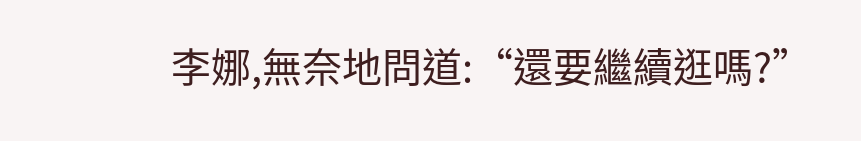李娜,無奈地問道:“還要繼續逛嗎?”